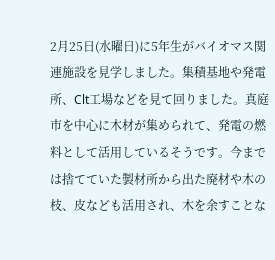2月25日(水曜日)に5年生がバイオマス関連施設を見学しました。集積基地や発電所、Clt工場などを見て回りました。真庭市を中心に木材が集められて、発電の燃料として活用しているそうです。今までは捨てていた製材所から出た廃材や木の枝、皮なども活用され、木を余すことな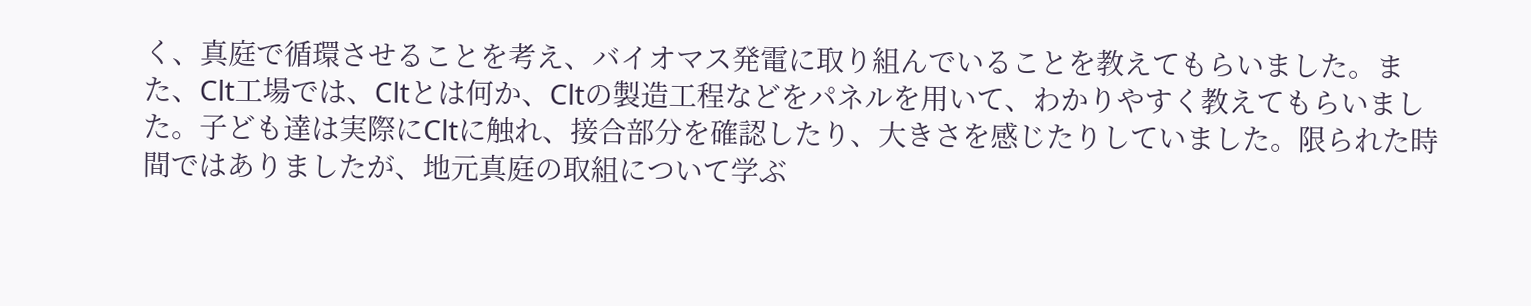く、真庭で循環させることを考え、バイオマス発電に取り組んでいることを教えてもらいました。また、Clt工場では、Cltとは何か、Cltの製造工程などをパネルを用いて、わかりやすく教えてもらいました。子ども達は実際にCltに触れ、接合部分を確認したり、大きさを感じたりしていました。限られた時間ではありましたが、地元真庭の取組について学ぶ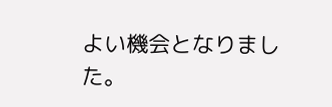よい機会となりました。